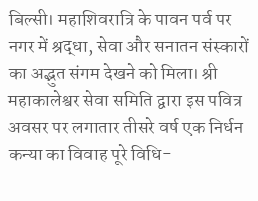बिल्सी। महाशिवरात्रि के पावन पर्व पर नगर में श्रद्धा, सेवा और सनातन संस्कारों का अद्भुत संगम देखने को मिला। श्री महाकालेश्वर सेवा समिति द्वारा इस पवित्र अवसर पर लगातार तीसरे वर्ष एक निर्धन कन्या का विवाह पूरे विधि-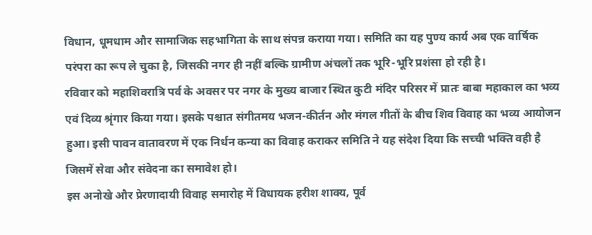विधान, धूमधाम और सामाजिक सहभागिता के साथ संपन्न कराया गया। समिति का यह पुण्य कार्य अब एक वार्षिक परंपरा का रूप ले चुका है, जिसकी नगर ही नहीं बल्कि ग्रामीण अंचलों तक भूरि-भूरि प्रशंसा हो रही है।
रविवार को महाशिवरात्रि पर्व के अवसर पर नगर के मुख्य बाजार स्थित कुटी मंदिर परिसर में प्रातः बाबा महाकाल का भव्य एवं दिव्य श्रृंगार किया गया। इसके पश्चात संगीतमय भजन-कीर्तन और मंगल गीतों के बीच शिव विवाह का भव्य आयोजन हुआ। इसी पावन वातावरण में एक निर्धन कन्या का विवाह कराकर समिति ने यह संदेश दिया कि सच्ची भक्ति वही है जिसमें सेवा और संवेदना का समावेश हो।
इस अनोखे और प्रेरणादायी विवाह समारोह में विधायक हरीश शाक्य, पूर्व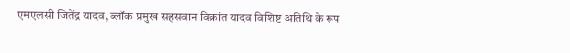एमएलसी जितेंद्र यादव, ब्लॉक प्रमुख सहसवान विक्रांत यादव विशिष्ट अतिथि के रूप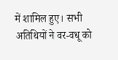में शामिल हुए। सभी अतिथियों ने वर-वधू को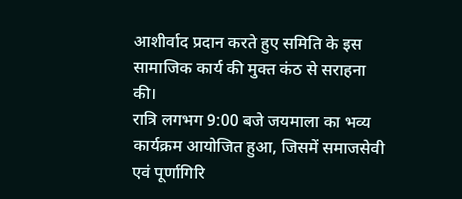आशीर्वाद प्रदान करते हुए समिति के इस सामाजिक कार्य की मुक्त कंठ से सराहना की।
रात्रि लगभग 9:00 बजे जयमाला का भव्य कार्यक्रम आयोजित हुआ, जिसमें समाजसेवी एवं पूर्णागिरि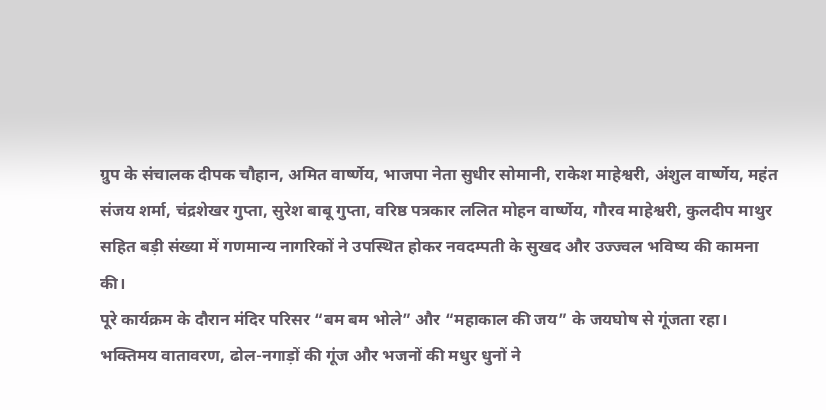ग्रुप के संचालक दीपक चौहान, अमित वार्ष्णेय, भाजपा नेता सुधीर सोमानी, राकेश माहेश्वरी, अंशुल वार्ष्णेय, महंत संजय शर्मा, चंद्रशेखर गुप्ता, सुरेश बाबू गुप्ता, वरिष्ठ पत्रकार ललित मोहन वार्ष्णेय, गौरव माहेश्वरी, कुलदीप माथुर सहित बड़ी संख्या में गणमान्य नागरिकों ने उपस्थित होकर नवदम्पती के सुखद और उज्ज्वल भविष्य की कामना की।
पूरे कार्यक्रम के दौरान मंदिर परिसर “बम बम भोले” और “महाकाल की जय” के जयघोष से गूंजता रहा। भक्तिमय वातावरण, ढोल-नगाड़ों की गूंज और भजनों की मधुर धुनों ने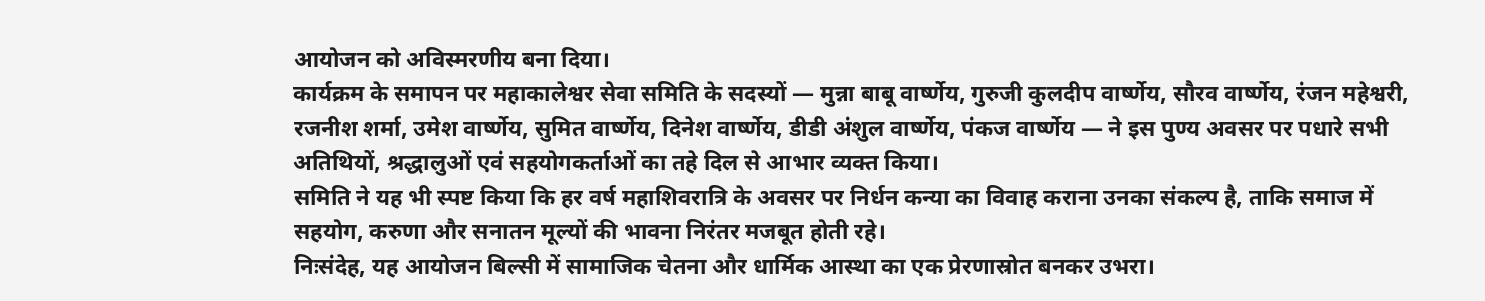आयोजन को अविस्मरणीय बना दिया।
कार्यक्रम के समापन पर महाकालेश्वर सेवा समिति के सदस्यों — मुन्ना बाबू वार्ष्णेय, गुरुजी कुलदीप वार्ष्णेय, सौरव वार्ष्णेय, रंजन महेश्वरी, रजनीश शर्मा, उमेश वार्ष्णेय, सुमित वार्ष्णेय, दिनेश वार्ष्णेय, डीडी अंशुल वार्ष्णेय, पंकज वार्ष्णेय — ने इस पुण्य अवसर पर पधारे सभी अतिथियों, श्रद्धालुओं एवं सहयोगकर्ताओं का तहे दिल से आभार व्यक्त किया।
समिति ने यह भी स्पष्ट किया कि हर वर्ष महाशिवरात्रि के अवसर पर निर्धन कन्या का विवाह कराना उनका संकल्प है, ताकि समाज में सहयोग, करुणा और सनातन मूल्यों की भावना निरंतर मजबूत होती रहे।
निःसंदेह, यह आयोजन बिल्सी में सामाजिक चेतना और धार्मिक आस्था का एक प्रेरणास्रोत बनकर उभरा।